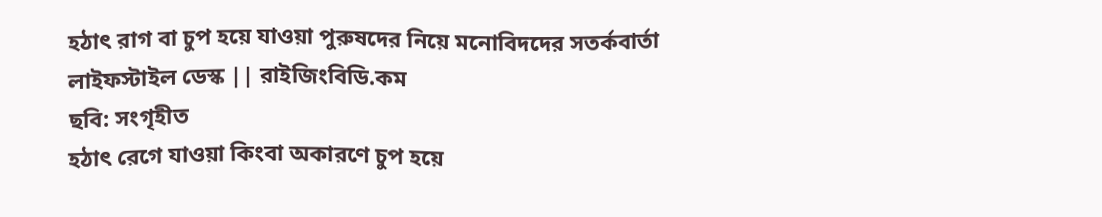হঠাৎ রাগ বা চুপ হয়ে যাওয়া পুরুষদের নিয়ে মনোবিদদের সতর্কবার্তা
লাইফস্টাইল ডেস্ক || রাইজিংবিডি.কম
ছবি: সংগৃহীত
হঠাৎ রেগে যাওয়া কিংবা অকারণে চুপ হয়ে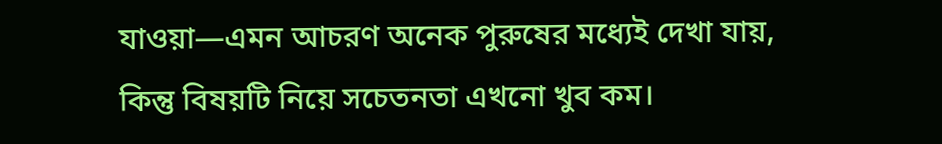যাওয়া—এমন আচরণ অনেক পুরুষের মধ্যেই দেখা যায়, কিন্তু বিষয়টি নিয়ে সচেতনতা এখনো খুব কম।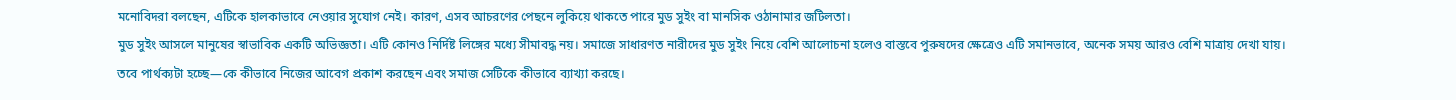মনোবিদরা বলছেন, এটিকে হালকাভাবে নেওয়ার সুযোগ নেই। কারণ, এসব আচরণের পেছনে লুকিয়ে থাকতে পারে মুড সুইং বা মানসিক ওঠানামার জটিলতা।
মুড সুইং আসলে মানুষের স্বাভাবিক একটি অভিজ্ঞতা। এটি কোনও নির্দিষ্ট লিঙ্গের মধ্যে সীমাবদ্ধ নয়। সমাজে সাধারণত নারীদের মুড সুইং নিয়ে বেশি আলোচনা হলেও বাস্তবে পুরুষদের ক্ষেত্রেও এটি সমানভাবে, অনেক সময় আরও বেশি মাত্রায় দেখা যায়। তবে পার্থক্যটা হচ্ছে—কে কীভাবে নিজের আবেগ প্রকাশ করছেন এবং সমাজ সেটিকে কীভাবে ব্যাখ্যা করছে।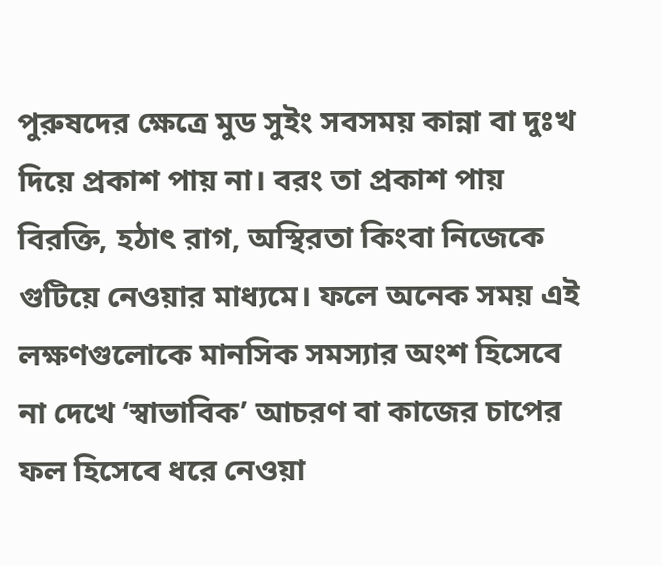পুরুষদের ক্ষেত্রে মুড সুইং সবসময় কান্না বা দুঃখ দিয়ে প্রকাশ পায় না। বরং তা প্রকাশ পায় বিরক্তি, হঠাৎ রাগ, অস্থিরতা কিংবা নিজেকে গুটিয়ে নেওয়ার মাধ্যমে। ফলে অনেক সময় এই লক্ষণগুলোকে মানসিক সমস্যার অংশ হিসেবে না দেখে ‘স্বাভাবিক’ আচরণ বা কাজের চাপের ফল হিসেবে ধরে নেওয়া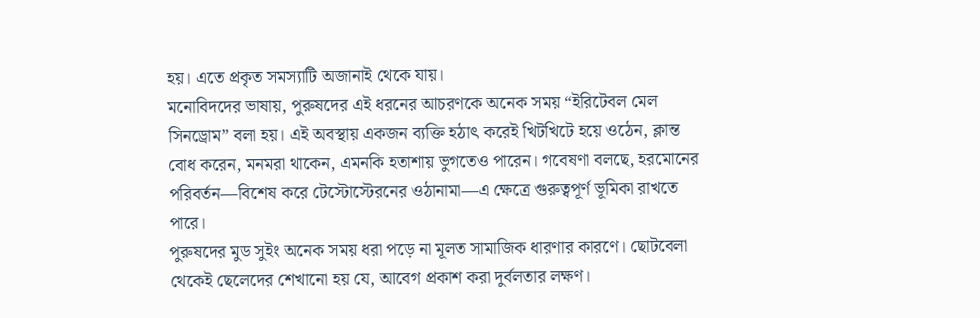হয়। এতে প্রকৃত সমস্যাটি অজানাই থেকে যায়।
মনোবিদদের ভাষায়, পুরুষদের এই ধরনের আচরণকে অনেক সময় “ইরিটেবল মেল সিনড্রোম” বলা হয়। এই অবস্থায় একজন ব্যক্তি হঠাৎ করেই খিটখিটে হয়ে ওঠেন, ক্লান্ত বোধ করেন, মনমরা থাকেন, এমনকি হতাশায় ভুগতেও পারেন। গবেষণা বলছে, হরমোনের পরিবর্তন—বিশেষ করে টেস্টোস্টেরনের ওঠানামা—এ ক্ষেত্রে গুরুত্বপূর্ণ ভূমিকা রাখতে পারে।
পুরুষদের মুড সুইং অনেক সময় ধরা পড়ে না মূলত সামাজিক ধারণার কারণে। ছোটবেলা থেকেই ছেলেদের শেখানো হয় যে, আবেগ প্রকাশ করা দুর্বলতার লক্ষণ।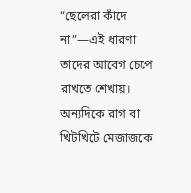“ছেলেরা কাঁদে না”—এই ধারণা তাদের আবেগ চেপে রাখতে শেখায়। অন্যদিকে রাগ বা খিটখিটে মেজাজকে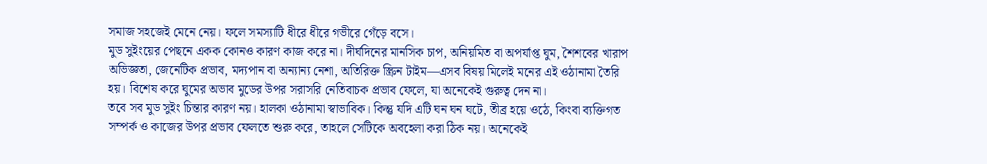সমাজ সহজেই মেনে নেয়। ফলে সমস্যাটি ধীরে ধীরে গভীরে গেঁড়ে বসে।
মুড সুইংয়ের পেছনে একক কোনও কারণ কাজ করে না। দীর্ঘদিনের মানসিক চাপ, অনিয়মিত বা অপর্যাপ্ত ঘুম, শৈশবের খারাপ অভিজ্ঞতা, জেনেটিক প্রভাব, মদ্যপান বা অন্যান্য নেশা, অতিরিক্ত স্ক্রিন টাইম—এসব বিষয় মিলেই মনের এই ওঠানামা তৈরি হয়। বিশেষ করে ঘুমের অভাব মুডের উপর সরাসরি নেতিবাচক প্রভাব ফেলে, যা অনেকেই গুরুত্ব দেন না।
তবে সব মুড সুইং চিন্তার কারণ নয়। হালকা ওঠানামা স্বাভাবিক। কিন্তু যদি এটি ঘন ঘন ঘটে, তীব্র হয়ে ওঠে, কিংবা ব্যক্তিগত সম্পর্ক ও কাজের উপর প্রভাব ফেলতে শুরু করে, তাহলে সেটিকে অবহেলা করা ঠিক নয়। অনেকেই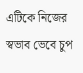এটিকে নিজের স্বভাব ভেবে চুপ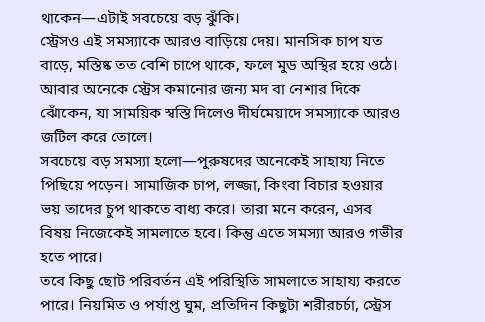থাকেন—এটাই সবচেয়ে বড় ঝুঁকি।
স্ট্রেসও এই সমস্যাকে আরও বাড়িয়ে দেয়। মানসিক চাপ যত বাড়ে, মস্তিষ্ক তত বেশি চাপে থাকে, ফলে মুড অস্থির হয়ে ওঠে। আবার অনেকে স্ট্রেস কমানোর জন্য মদ বা নেশার দিকে ঝোঁকেন, যা সাময়িক স্বস্তি দিলেও দীর্ঘমেয়াদে সমস্যাকে আরও জটিল করে তোলে।
সবচেয়ে বড় সমস্যা হলো—পুরুষদের অনেকেই সাহায্য নিতে পিছিয়ে পড়েন। সামাজিক চাপ, লজ্জা, কিংবা বিচার হওয়ার ভয় তাদের চুপ থাকতে বাধ্য করে। তারা মনে করেন, এসব বিষয় নিজেকেই সামলাতে হবে। কিন্তু এতে সমস্যা আরও গভীর হতে পারে।
তবে কিছু ছোট পরিবর্তন এই পরিস্থিতি সামলাতে সাহায্য করতে পারে। নিয়মিত ও পর্যাপ্ত ঘুম, প্রতিদিন কিছুটা শরীরচর্চা, স্ট্রেস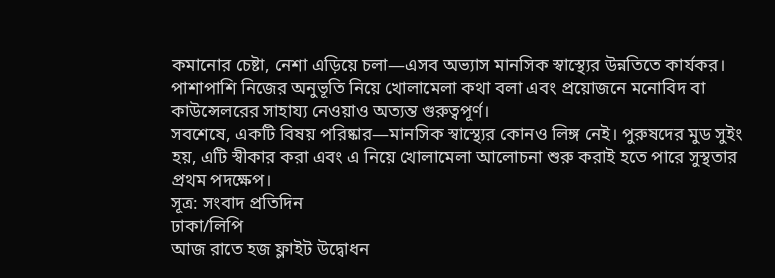কমানোর চেষ্টা, নেশা এড়িয়ে চলা—এসব অভ্যাস মানসিক স্বাস্থ্যের উন্নতিতে কার্যকর। পাশাপাশি নিজের অনুভূতি নিয়ে খোলামেলা কথা বলা এবং প্রয়োজনে মনোবিদ বা কাউন্সেলরের সাহায্য নেওয়াও অত্যন্ত গুরুত্বপূর্ণ।
সবশেষে, একটি বিষয় পরিষ্কার—মানসিক স্বাস্থ্যের কোনও লিঙ্গ নেই। পুরুষদের মুড সুইং হয়, এটি স্বীকার করা এবং এ নিয়ে খোলামেলা আলোচনা শুরু করাই হতে পারে সুস্থতার প্রথম পদক্ষেপ।
সূত্র: সংবাদ প্রতিদিন
ঢাকা/লিপি
আজ রাতে হজ ফ্লাইট উদ্বোধন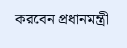করবেন প্রধানমন্ত্রী